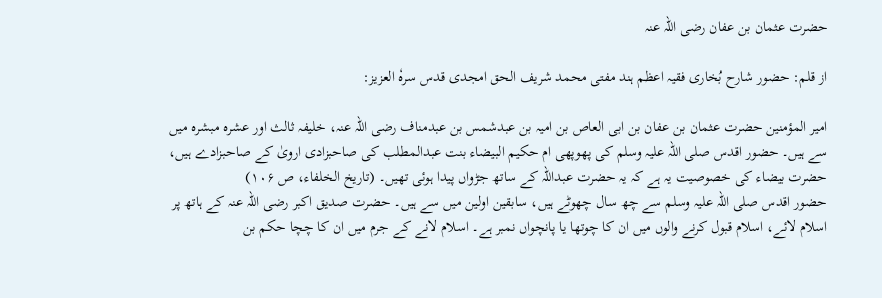حضرت عثمان بن عفان رضی اللہ عنہ

از قلم: حضور شارح بُخاری فقیہ اعظم ہند مفتی محمد شریف الحق امجدی قدس سرہٗ العزیز:

امیر المؤمنین حضرت عثمان بن عفان بن ابی العاص بن امیہ بن عبدشمس بن عبدمناف رضی اللہ عنہ، خلیفہ ثالث اور عشرہ مبشرہ میں سے ہیں۔ حضور اقدس صلی اللہ علیہ وسلم کی پھوپھی ام حکیم البيضاء بنت عبدالمطلب کی صاحبزادی ارویٰ کے صاحبزادے ہیں، حضرت بیضاء کی خصوصیت یہ ہے کہ یہ حضرت عبداللہ کے ساتھ جڑواں پیدا ہوئی تھیں۔ (تاریخ الخلفاء، ص ۱۰۶)
حضور اقدس صلی اللہ علیہ وسلم سے چھ سال چھوٹے ہیں، سابقین اولین میں سے ہیں۔ حضرت صدیق اکبر رضی اللہ عنہ کے ہاتھ پر اسلام لائے، اسلام قبول کرنے والوں میں ان کا چوتھا یا پانچواں نمبر ہے۔ اسلام لانے کے جرم میں ان کا چچا حکم بن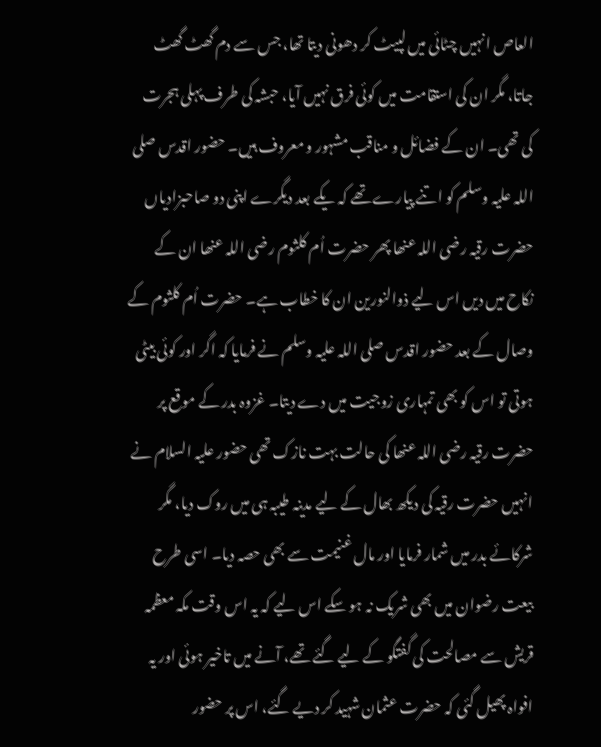العاص انہیں چٹائی میں لپیٹ کر دھونی دیتا تھا، جس سے دم گھٹ گھٹ جاتا، مگر ان کی استقامت میں کوئی فرق نہیں آیا، حبشہ کی طرف پہلی ہجرت کی تھی۔ ان کے فضائل و مناقب مشہور و معروف ہیں۔ حضور اقدس صلی اللہ علیہ وسلم کو اتنے پیارے تھے کہ یکے بعد دیگرے اپنی دو صاحبزادیاں حضرت رقیہ رضی اللہ عنھا پھر حضرت اُم کلثوم رضی اللہ عنھا ان کے نکاح میں دیں اس لیے ذوالنورین ان کا خطاب ہے۔ حضرت اُم کلثوم کے وصال کے بعد حضور اقدس صلی اللہ علیہ وسلم نے فرمایا کہ اگر اور کوئی بیٹی ہوتی تو اس کو بھی تمہاری زوجیت میں دے دیتا۔ غزوہ بدر کے موقع پر حضرت رقیہ رضی اللہ عنھا کی حالت بہت نازک تھی حضور علیہ السلام نے انہیں حضرت رقیہ کی دیکھ بھال کے لیے مدینہ طیبہ ہی میں روک دیا، مگر شرکائے بدر میں شمار فرمایا اور مال غنیمت سے بھی حصہ دیا۔ اسی طرح بیعت رضوان میں بھی شریک نہ ہو سکے اس لیے کہ یہ اس وقت مکہ معظمہ قریش سے مصالحت کی گفتگو کے لیے گئے تھے، آنے میں تاخیر ہوئی اور یہ افواہ پھیل گئی کہ حضرت عثمان شہید کر دیے گئے، اس پر حضور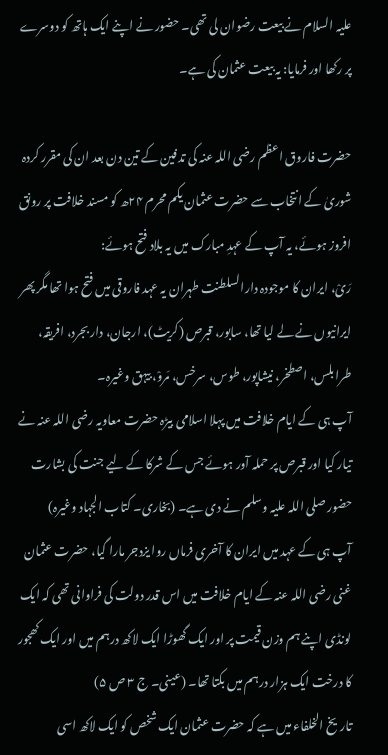علیہ السلام نے بیعت رضوان لی تھی۔ حضور نے اپنے ایک ہاتھ کو دوسرے پر رکھا اور فرمایا: یہ بیعت عثمان کی ہے۔

حضرت فاروق اعظم رضی اللہ عنہ کی تدفین کے تین دن بعد ان کی مقرر کردہ شوریٰ کے انتخاب سے حضرت عثمان یکم محرم ۲۴ھ کو مسند خلافت پر رونق افروز ہوئے، یہ آپ کے عہدِ مبارک میں یہ بلاد فتح ہوئے:
رَیْ، ایران کا موجودہ دارالسلطنت طہران یہ عہد فاروقی میں فتح ہوا تھا مگر پھر ایرانیوں نے لے لیا تھا، سابور، قبرص (کریٹ)، ارجان، دار بجرد، افریقہ، طرابلس، اصطخر، نیشاپور، طوس، سرخس، مَروْ، بیہق وغیرہ۔
آپ ہی کے ایام خلافت میں پہلا اسلامی بیڑہ حضرت معاویہ رضی اللہ عنہ نے تیار کیا اور قبرص پر حملہ آور ہوئے جس کے شرکا کے لیے جنت کی بشارت حضور صلی اللہ علیہ وسلم نے دی ہے۔ (بخاری۔ کتاب الجہاد وغیرہ)
آپ ہی کے عہد میں ایران کا آخری فرماں روا یزدجر مارا گیا، حضرت عثمان غنی رضی اللہ عنہ کے ایام خلافت میں اس قدر دولت کی فراوانی تھی کہ ایک لونڈی اپنے ہم وزن قیمت پر اور ایک گھوڑا ایک لاکھ درہم میں اور ایک کھجور کا درخت ایک ہزار درہم میں بکتا تھا۔ (عینی۔ ج ۳ ص ۵)
تاریخ الخلفاء میں ہے کہ حضرت عثمان ایک شخص کو ایک لاکھ اسی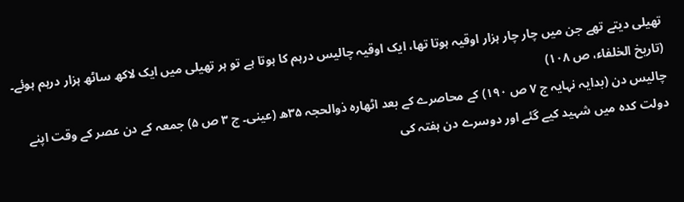تھیلی دیتے تھے جن میں چار چار ہزار اوقیہ ہوتا تھا، ایک اوقیہ چالیس درہم کا ہوتا ہے تو ہر تھیلی میں ایک لاکھ ساٹھ ہزار درہم ہوئے۔ (تاریخ الخلفاء، ص ۱۰۸)
چالیس دن (بدایہ نہایہ ج ۷ ص ۱۹۰) کے محاصرے کے بعد اٹھارہ ذوالحجہ ۳۵ھ (عینی۔ ج ۳ ص ۵) جمعہ کے دن عصر کے وقت اپنے دولت کدہ میں شہید کیے گئے اور دوسرے دن ہفتہ کی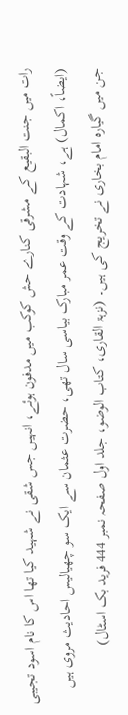رات میں جنت البقیع کے مشرقی کنارے حش کوکب میں مدفون ہوئے، انہیں جس شقی نے شہید کیا تھا اس کا نام اسود تجیبی (ایضاً، اکمال) ہے، شہادت کے وقت عمر مبارک بیاسی سال تھی، حضرت عثمان سے ایک سو چھیالیس احادیث مروی ہیں جن میں گیارہ امام بخاری نے تخریج کی ہیں۔ (نزہۃ القاری، کتاب الوضو، جلد اول صفحہ نمبر 444 فرید بک اسٹال)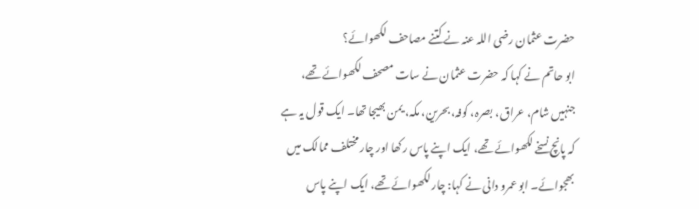حضرت عثمان رضی اللہ عنہ نے کتنے مصاحف لکھوائے؟
ابو حاتم نے کہا کہ حضرت عثمان نے سات مصحف لکھوائے تھے، جنہیں شام، عراق، بصرہ، کوفہ، بحرین، مکہ، یمن بھیجا تھا۔ ایک قول یہ ہے کہ پانچ نسخے لکھوائے تھے، ایک اپنے پاس رکھا اور چار مختلف ممالک میں بھجوائے۔ ابو عمرو دانی نے کہا: چار لکھوائے تھے، ایک اپنے پاس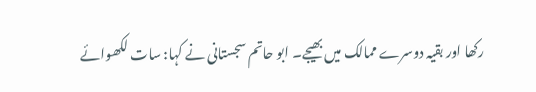رکھا اور بقیہ دوسرے ممالک میں بھیجے۔ ابو حاتم سجستانی نے کہا: سات لکھوائے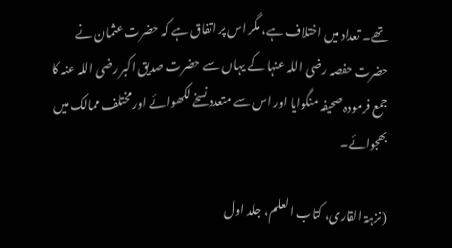تھے۔ تعداد میں اختلاف ہے، مگر اس پر اتفاق ہے کہ حضرت عثمان نے حضرت حفصہ رضی اللہ عنہا کے یہاں سے حضرت صدیق اکبر رضی اللہ عنہ کا جمع فرمودہ صحیفہ منگوایا اور اس سے متعدد نسخے لکھوائے اور مختلف ممالک میں بھجوائے۔

(نزہۃ القاری، کتاب العلم، جلد اول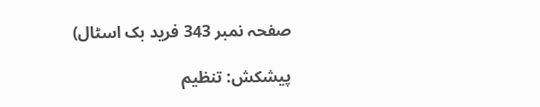صفحہ نمبر 343 فرید بک اسٹال)

پیشکش: تنظیم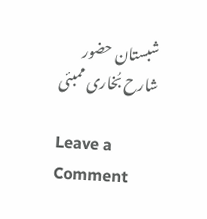شبستان حضور شارح بُخاری ممبئی

Leave a Comment